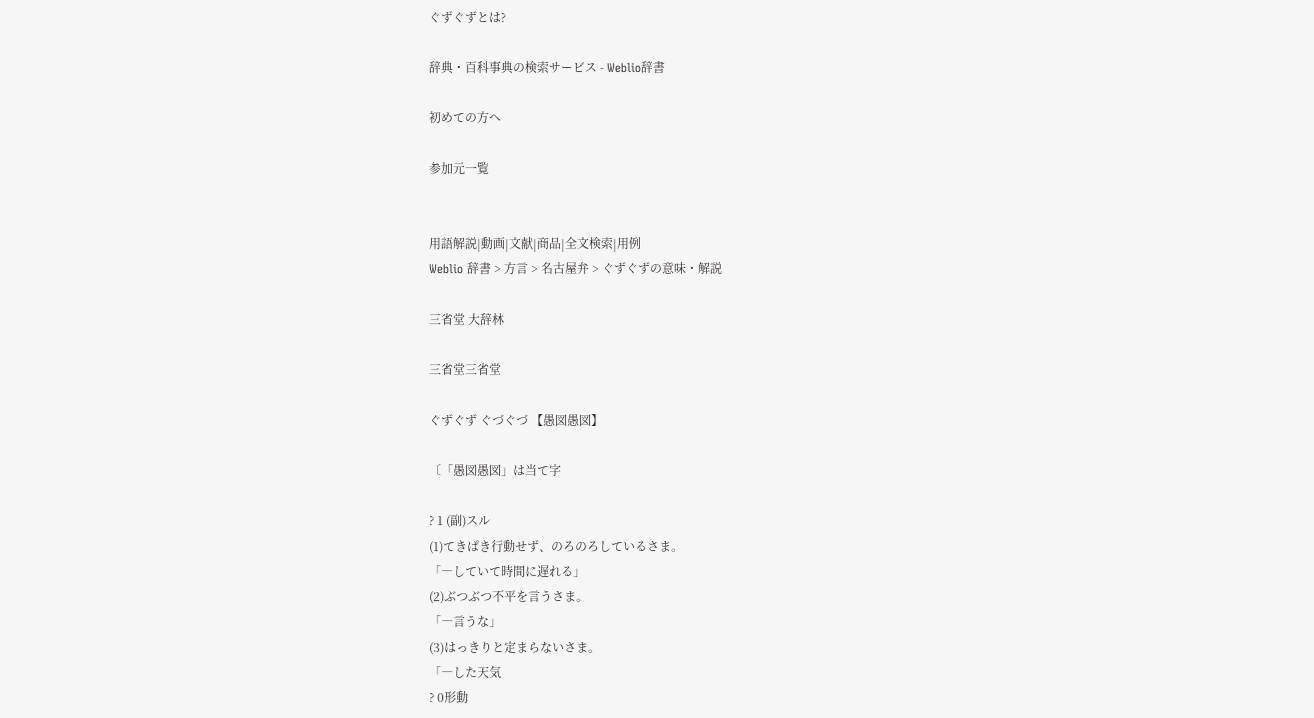ぐずぐずとは?

辞典・百科事典の検索サービス - Weblio辞書

初めての方へ

参加元一覧


用語解説|動画|文献|商品|全文検索|用例
Weblio 辞書 > 方言 > 名古屋弁 > ぐずぐずの意味・解説

三省堂 大辞林

三省堂三省堂

ぐずぐず ぐづぐづ 【愚図愚図】

〔「愚図愚図」は当て字

? 1 (副)スル
(1)てきぱき行動せず、のろのろしているさま。
「―していて時間に遅れる」
(2)ぶつぶつ不平を言うさま。
「―言うな」
(3)はっきりと定まらないさま。
「―した天気
? 0形動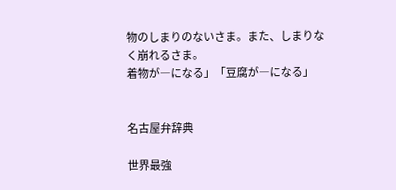物のしまりのないさま。また、しまりなく崩れるさま。
着物が―になる」「豆腐が―になる」


名古屋弁辞典

世界最強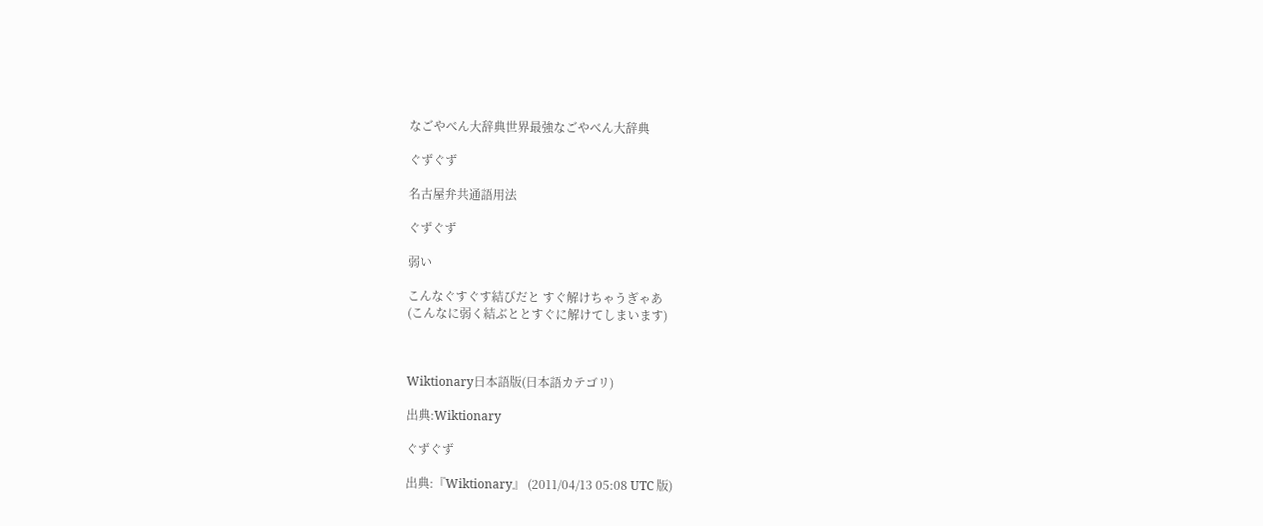なごやべん大辞典世界最強なごやべん大辞典

ぐずぐず

名古屋弁共通語用法

ぐずぐず

弱い

こんなぐすぐす結びだと すぐ解けちゃうぎゃあ
(こんなに弱く結ぶととすぐに解けてしまいます)



Wiktionary日本語版(日本語カテゴリ)

出典:Wiktionary

ぐずぐず

出典:『Wiktionary』 (2011/04/13 05:08 UTC 版)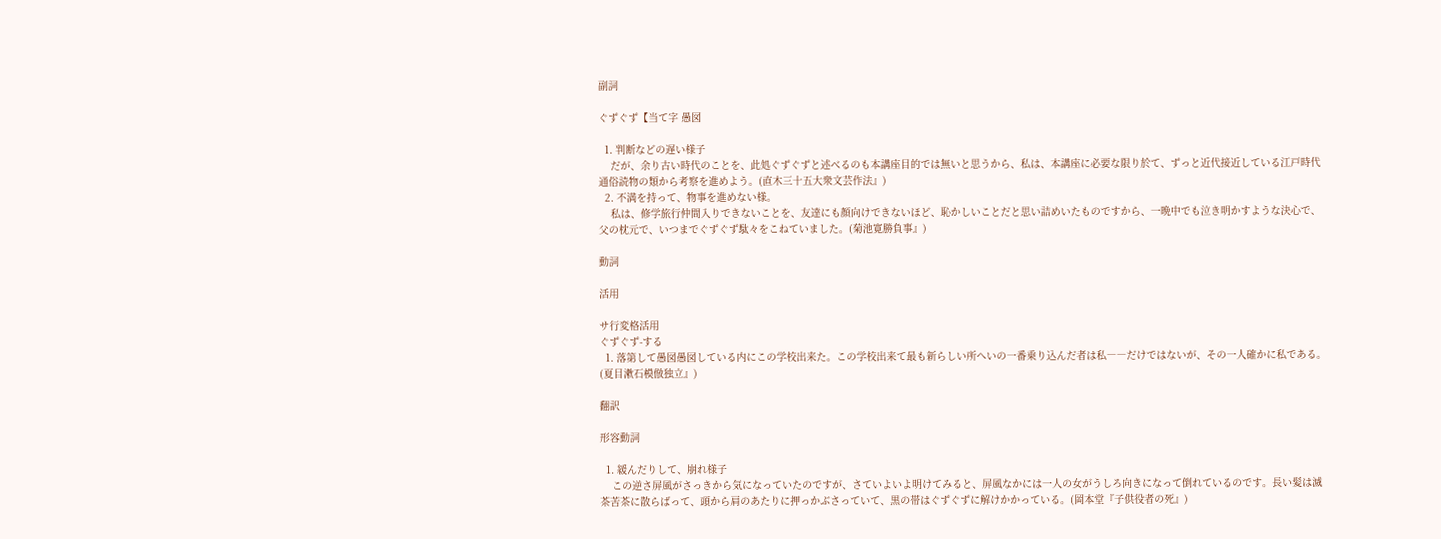副詞

ぐずぐず【当て字 愚図

  1. 判断などの遅い様子
    だが、余り古い時代のことを、此処ぐずぐずと述べるのも本講座目的では無いと思うから、私は、本講座に必要な限り於て、ずっと近代接近している江戸時代通俗読物の類から考察を進めよう。(直木三十五大衆文芸作法』)
  2. 不満を持って、物事を進めない様。
    私は、修学旅行仲間入りできないことを、友達にも顔向けできないほど、恥かしいことだと思い詰めいたものですから、一晩中でも泣き明かすような決心で、父の枕元で、いつまでぐずぐず駄々をこねていました。(菊池寛勝負事』)

動詞

活用

サ行変格活用
ぐずぐず-する
  1. 落第して愚図愚図している内にこの学校出来た。この学校出来て最も新らしい所へいの一番乗り込んだ者は私――だけではないが、その一人確かに私である。(夏目漱石模倣独立』)

翻訳

形容動詞

  1. 緩んだりして、崩れ様子
    この逆さ屏風がさっきから気になっていたのですが、さていよいよ明けてみると、屏風なかには一人の女がうしろ向きになって倒れているのです。長い髪は滅茶苦茶に散らばって、頭から肩のあたりに押っかぶさっていて、黒の帯はぐずぐずに解けかかっている。(岡本堂『子供役者の死』)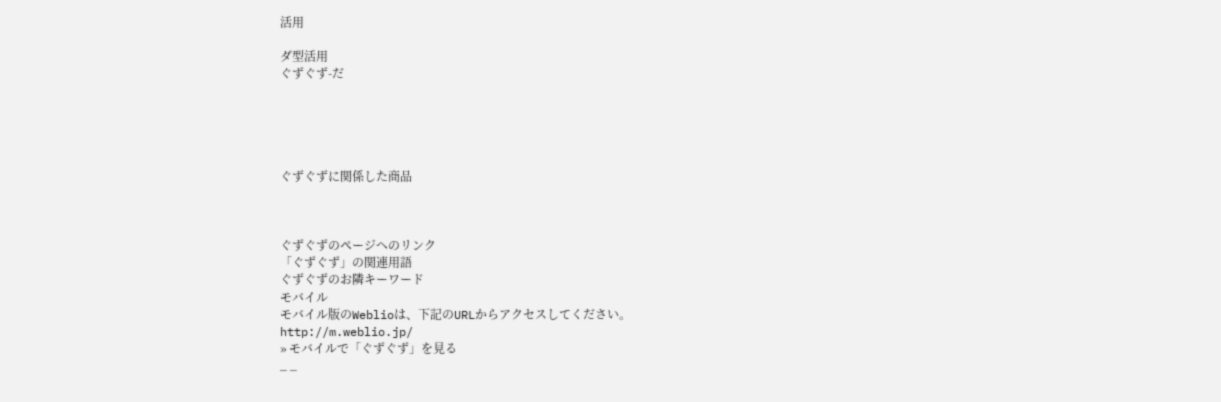活用

ダ型活用
ぐずぐず-だ





ぐずぐずに関係した商品



ぐずぐずのページへのリンク
「ぐずぐず」の関連用語
ぐずぐずのお隣キーワード
モバイル
モバイル版のWeblioは、下記のURLからアクセスしてください。
http://m.weblio.jp/
» モバイルで「ぐずぐず」を見る
_ _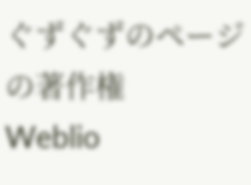ぐずぐずのページの著作権
Weblio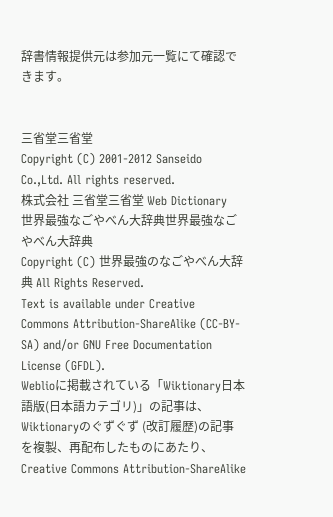辞書情報提供元は参加元一覧にて確認できます。


三省堂三省堂
Copyright (C) 2001-2012 Sanseido Co.,Ltd. All rights reserved.
株式会社 三省堂三省堂 Web Dictionary
世界最強なごやべん大辞典世界最強なごやべん大辞典
Copyright (C) 世界最強のなごやべん大辞典 All Rights Reserved.
Text is available under Creative Commons Attribution-ShareAlike (CC-BY-SA) and/or GNU Free Documentation License (GFDL).
Weblioに掲載されている「Wiktionary日本語版(日本語カテゴリ)」の記事は、Wiktionaryのぐずぐず (改訂履歴)の記事を複製、再配布したものにあたり、Creative Commons Attribution-ShareAlike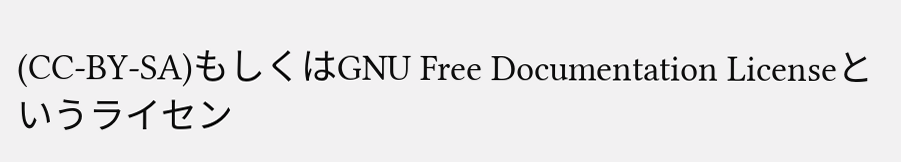(CC-BY-SA)もしくはGNU Free Documentation Licenseというライセン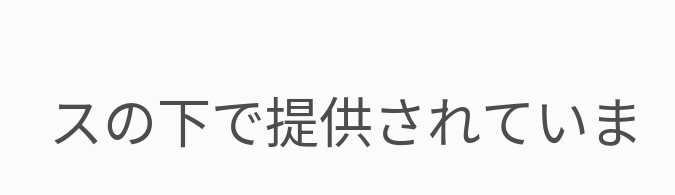スの下で提供されていま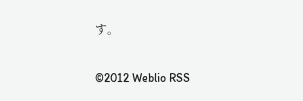す。

©2012 Weblio RSS